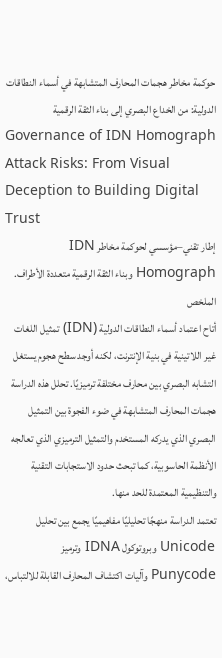حوكمة مخاطر هجمات المحارف المتشابهة في أسماء النطاقات الدولية: من الخداع البصري إلى بناء الثقة الرقمية
Governance of IDN Homograph Attack Risks: From Visual Deception to Building Digital Trust
إطار تقني–مؤسسي لحوكمة مخاطر IDN Homograph وبناء الثقة الرقمية متعددة الأطراف.
الملخص
أتاح اعتماد أسماء النطاقات الدولية (IDN) تمثيل اللغات غير اللاتينية في بنية الإنترنت، لكنه أوجد سطح هجوم يستغل التشابه البصري بين محارف مختلفة ترميزيًا. تحلل هذه الدراسة هجمات المحارف المتشابهة في ضوء الفجوة بين التمثيل البصري الذي يدركه المستخدم والتمثيل الترميزي الذي تعالجه الأنظمة الحاسوبية، كما تبحث حدود الاستجابات التقنية والتنظيمية المعتمدة للحد منها.
تعتمد الدراسة منهجًا تحليليًا مفاهيميًا يجمع بين تحليل Unicode وبروتوكول IDNA وترميز Punycode وآليات اكتشاف المحارف القابلة للالتباس،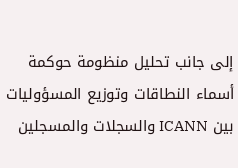إلى جانب تحليل منظومة حوكمة أسماء النطاقات وتوزيع المسؤوليات بين ICANN والسجلات والمسجلين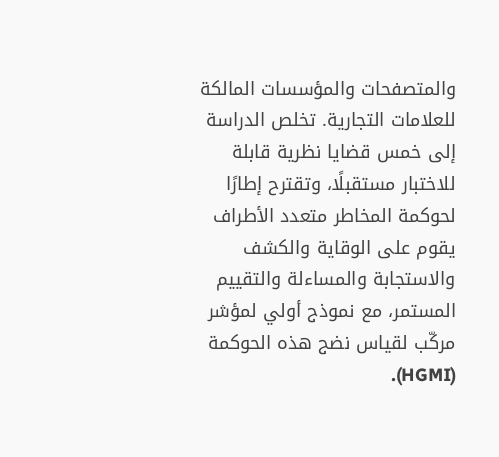والمتصفحات والمؤسسات المالكة للعلامات التجارية. تخلص الدراسة إلى خمس قضايا نظرية قابلة للاختبار مستقبلًا، وتقترح إطارًا لحوكمة المخاطر متعدد الأطراف يقوم على الوقاية والكشف والاستجابة والمساءلة والتقييم المستمر، مع نموذج أولي لمؤشر مركّب لقياس نضج هذه الحوكمة (HGMI).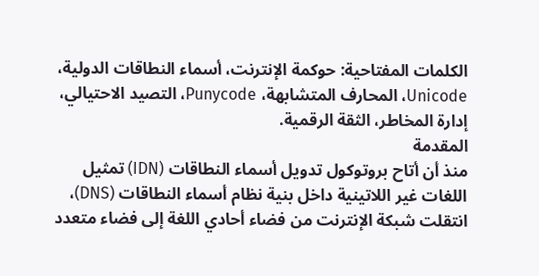الكلمات المفتاحية: حوكمة الإنترنت، أسماء النطاقات الدولية، Unicode، المحارف المتشابهة، Punycode، التصيد الاحتيالي، إدارة المخاطر، الثقة الرقمية.
المقدمة
منذ أن أتاح بروتوكول تدويل أسماء النطاقات (IDN) تمثيل اللغات غير اللاتينية داخل بنية نظام أسماء النطاقات (DNS)، انتقلت شبكة الإنترنت من فضاء أحادي اللغة إلى فضاء متعدد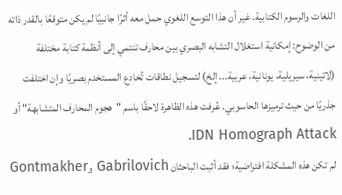اللغات والرسوم الكتابية. غير أن هذا التوسع اللغوي حمل معه أثرًا جانبيًا لم يكن متوقعًا بالقدر ذاته من الوضوح: إمكانية استغلال التشابه البصري بين محارف تنتمي إلى أنظمة كتابة مختلفة (لاتينية، سيريلية، يونانية، عربية... إلخ) لتسجيل نطاقات تُخادع المستخدم بصريًا وإن اختلفت جذريًا من حيث ترميزها الحاسوبي. عُرفت هذه الظاهرة لاحقًا باسم "هجوم المحارف المتشابهة" أو IDN Homograph Attack.
لم تكن هذه المشكلة افتراضية؛ فقد أثبت الباحثان Gabrilovich وGontmakher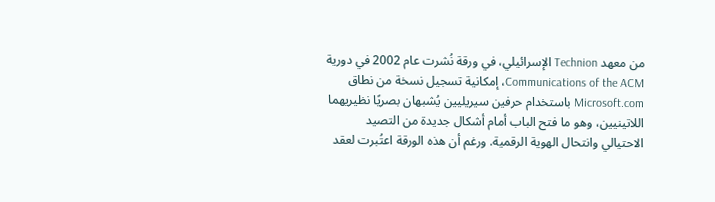من معهد Technion الإسرائيلي، في ورقة نُشرت عام 2002 في دورية Communications of the ACM، إمكانية تسجيل نسخة من نطاق Microsoft.com باستخدام حرفين سيريليين يُشبهان بصريًا نظيريهما اللاتينيين، وهو ما فتح الباب أمام أشكال جديدة من التصيد الاحتيالي وانتحال الهوية الرقمية. ورغم أن هذه الورقة اعتُبرت لعقد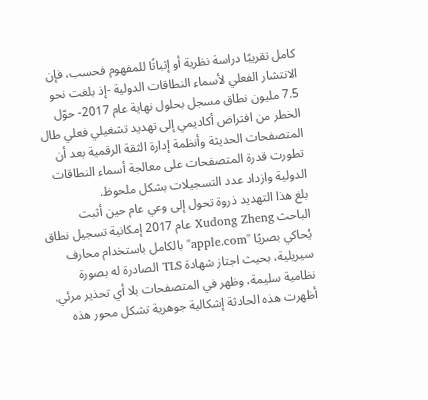كامل تقريبًا دراسة نظرية أو إثباتًا للمفهوم فحسب، فإن الانتشار الفعلي لأسماء النطاقات الدولية -إذ بلغت نحو 7.5 مليون نطاق مسجل بحلول نهاية عام 2017- حوّل الخطر من افتراض أكاديمي إلى تهديد تشغيلي فعلي طال المتصفحات الحديثة وأنظمة إدارة الثقة الرقمية بعد أن تطورت قدرة المتصفحات على معالجة أسماء النطاقات الدولية وازداد عدد التسجيلات بشكل ملحوظ.
بلغ هذا التهديد ذروة تحول إلى وعي عام حين أثبت الباحث Xudong Zheng عام 2017 إمكانية تسجيل نطاق يُحاكي بصريًا "apple.com" بالكامل باستخدام محارف سيريلية، بحيث اجتاز شهادة TLS الصادرة له بصورة نظامية سليمة، وظهر في المتصفحات بلا أي تحذير مرئي. أظهرت هذه الحادثة إشكالية جوهرية تشكل محور هذه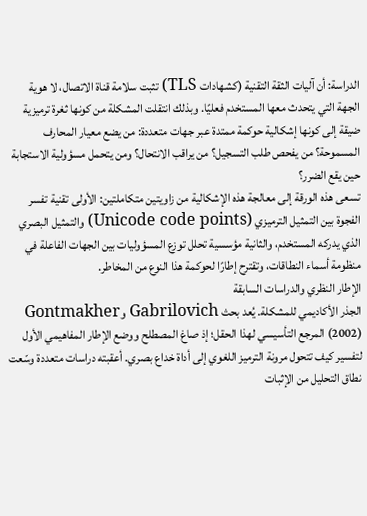الدراسة: أن آليات الثقة التقنية (كشهادات TLS) تثبت سلامة قناة الاتصال، لا هوية الجهة التي يتحدث معها المستخدم فعليًا. وبذلك انتقلت المشكلة من كونها ثغرة ترميزية ضيقة إلى كونها إشكالية حوكمة ممتدة عبر جهات متعددة: من يضع معيار المحارف المسموحة؟ من يفحص طلب التسجيل؟ من يراقب الانتحال؟ ومن يتحمل مسؤولية الاستجابة حين يقع الضرر؟
تسعى هذه الورقة إلى معالجة هذه الإشكالية من زاويتين متكاملتين: الأولى تقنية تفسر الفجوة بين التمثيل الترميزي (Unicode code points) والتمثيل البصري الذي يدركه المستخدم، والثانية مؤسسية تحلل توزع المسؤوليات بين الجهات الفاعلة في منظومة أسماء النطاقات، وتقترح إطارًا لحوكمة هذا النوع من المخاطر.
الإطار النظري والدراسات السابقة
الجذر الأكاديمي للمشكلة. يُعد بحث Gabrilovich وGontmakher (2002) المرجع التأسيسي لهذا الحقل؛ إذ صاغ المصطلح ووضع الإطار المفاهيمي الأول لتفسير كيف تتحول مرونة الترميز اللغوي إلى أداة خداع بصري. أعقبته دراسات متعددة وسّعت نطاق التحليل من الإثبات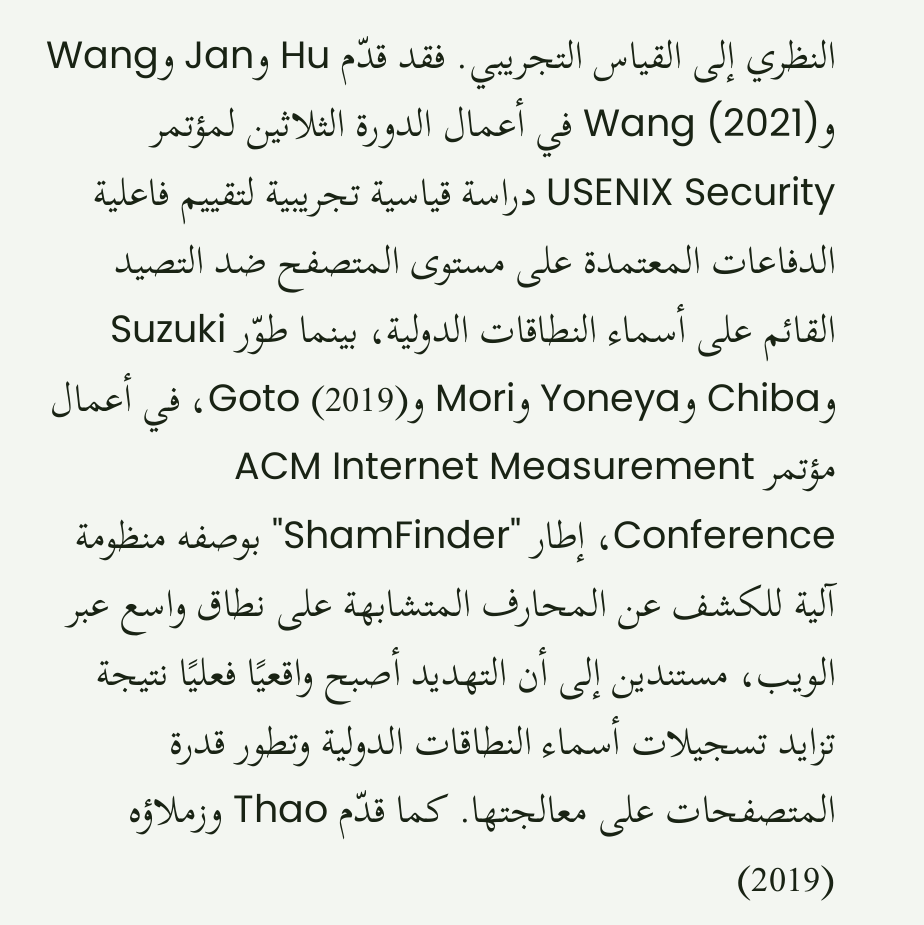النظري إلى القياس التجريبي. فقد قدّم Hu وJan وWang وWang (2021) في أعمال الدورة الثلاثين لمؤتمر USENIX Security دراسة قياسية تجريبية لتقييم فاعلية الدفاعات المعتمدة على مستوى المتصفح ضد التصيد القائم على أسماء النطاقات الدولية، بينما طوّر Suzuki وChiba وYoneya وMori وGoto (2019)، في أعمال مؤتمر ACM Internet Measurement Conference، إطار "ShamFinder" بوصفه منظومة آلية للكشف عن المحارف المتشابهة على نطاق واسع عبر الويب، مستندين إلى أن التهديد أصبح واقعيًا فعليًا نتيجة تزايد تسجيلات أسماء النطاقات الدولية وتطور قدرة المتصفحات على معالجتها. كما قدّم Thao وزملاؤه (2019)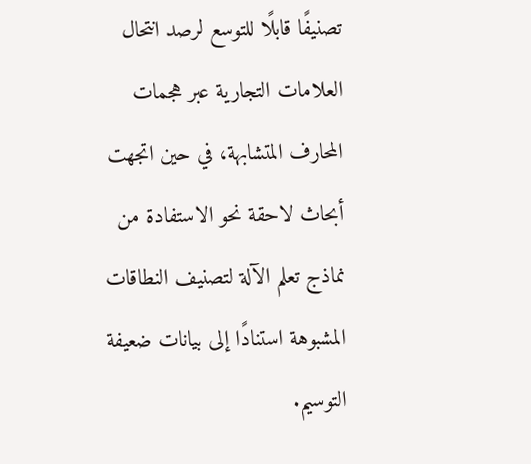تصنيفًا قابلًا للتوسع لرصد انتحال العلامات التجارية عبر هجمات المحارف المتشابهة، في حين اتجهت أبحاث لاحقة نحو الاستفادة من نماذج تعلم الآلة لتصنيف النطاقات المشبوهة استنادًا إلى بيانات ضعيفة التوسيم.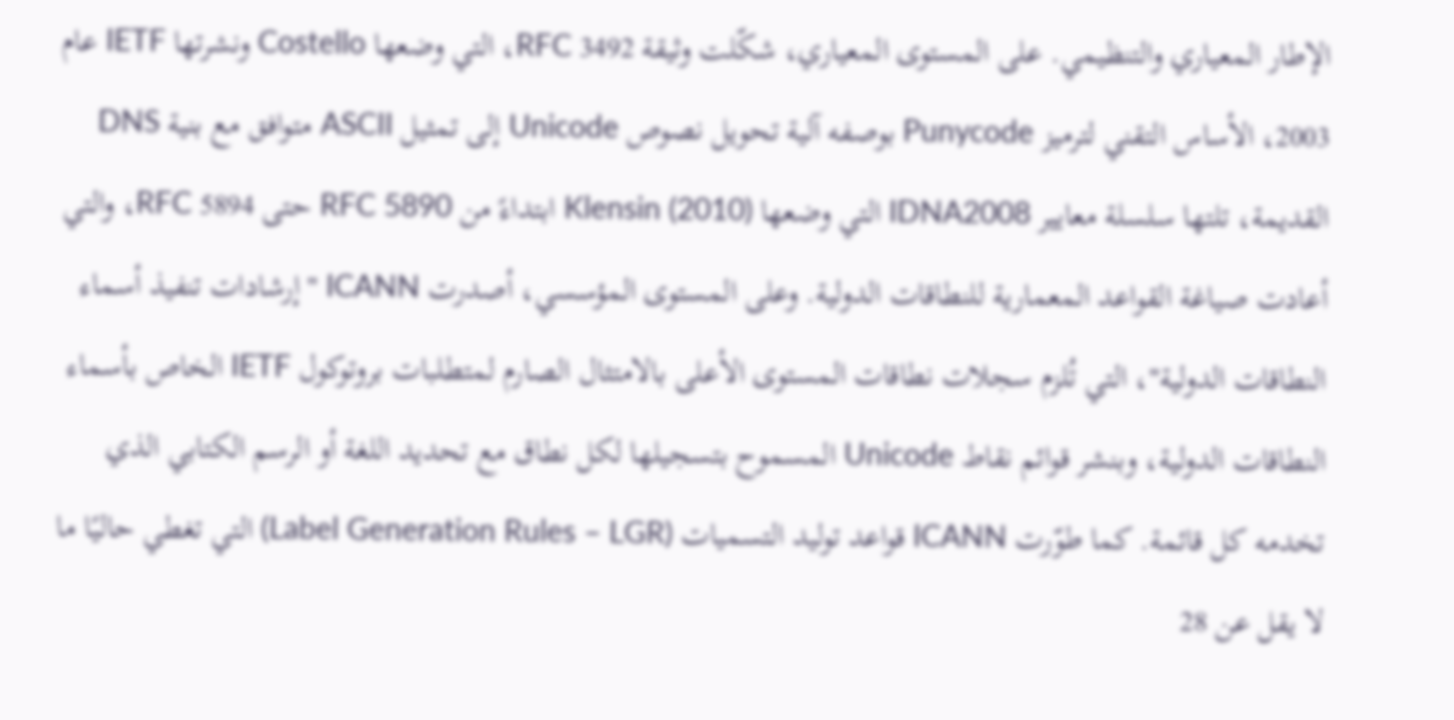الإطار المعياري والتنظيمي. على المستوى المعياري، شكّلت وثيقة RFC 3492، التي وضعها Costello ونشرتها IETF عام 2003، الأساس التقني لترميز Punycode بوصفه آلية تحويل نصوص Unicode إلى تمثيل ASCII متوافق مع بنية DNS القديمة، تلتها سلسلة معايير IDNA2008 التي وضعها Klensin (2010) ابتداءً من RFC 5890 حتى RFC 5894، والتي أعادت صياغة القواعد المعمارية للنطاقات الدولية. وعلى المستوى المؤسسي، أصدرت ICANN "إرشادات تنفيذ أسماء النطاقات الدولية"، التي تُلزم سجلات نطاقات المستوى الأعلى بالامتثال الصارم لمتطلبات بروتوكول IETF الخاص بأسماء النطاقات الدولية، وبنشر قوائم نقاط Unicode المسموح بتسجيلها لكل نطاق مع تحديد اللغة أو الرسم الكتابي الذي تخدمه كل قائمة. كما طوّرت ICANN قواعد توليد التسميات (Label Generation Rules – LGR) التي تغطي حاليًا ما لا يقل عن 28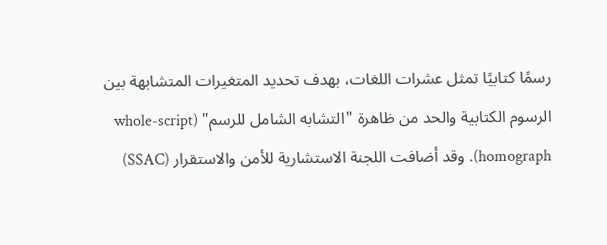رسمًا كتابيًا تمثل عشرات اللغات، بهدف تحديد المتغيرات المتشابهة بين الرسوم الكتابية والحد من ظاهرة "التشابه الشامل للرسم" (whole-script homograph). وقد أضافت اللجنة الاستشارية للأمن والاستقرار (SSAC)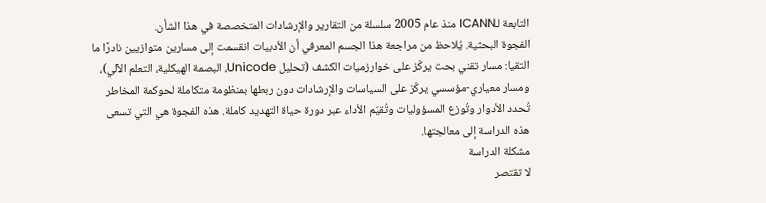التابعة لـICANN منذ عام 2005 سلسلة من التقارير والإرشادات المتخصصة في هذا الشأن.
الفجوة البحثية. يُلاحظ من مراجعة هذا الجسم المعرفي أن الأدبيات انقسمت إلى مسارين متوازيين نادرًا ما التقيا: مسار تقني بحت يركّز على خوارزميات الكشف (تحليل Unicode، البصمة الهيكلية، التعلم الآلي)، ومسار معياري-مؤسسي يركّز على السياسات والإرشادات دون ربطها بمنظومة متكاملة لحوكمة المخاطر تُحدد الأدوار وتُوزع المسؤوليات وتُقيّم الأداء عبر دورة حياة التهديد كاملة. هذه الفجوة هي التي تسعى هذه الدراسة إلى معالجتها.
مشكلة الدراسة
لا تقتصر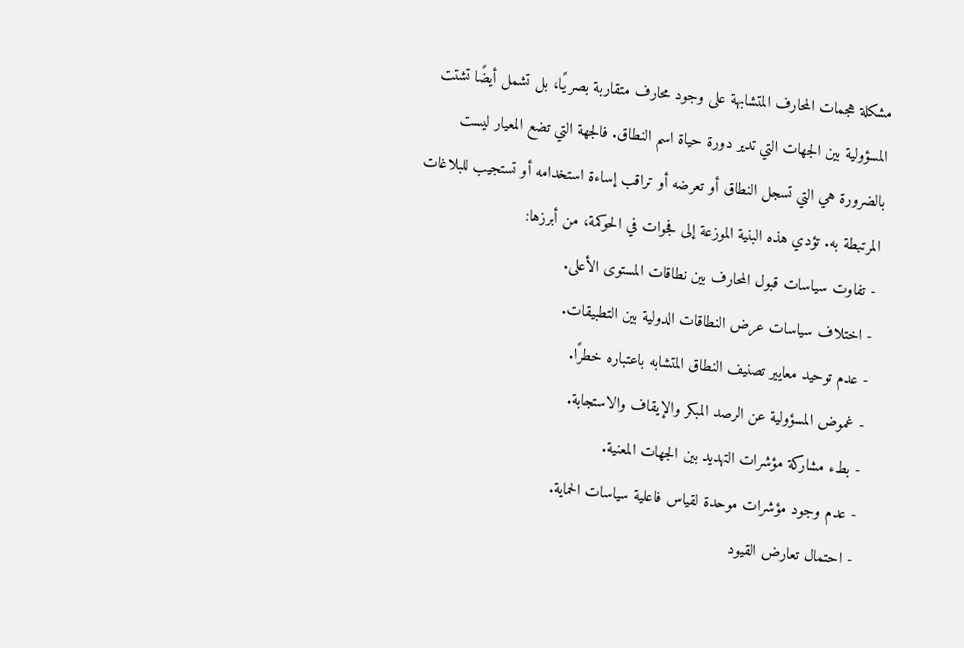مشكلة هجمات المحارف المتشابهة على وجود محارف متقاربة بصريًا، بل تشمل أيضًا تشتت المسؤولية بين الجهات التي تدير دورة حياة اسم النطاق. فالجهة التي تضع المعيار ليست بالضرورة هي التي تسجل النطاق أو تعرضه أو تراقب إساءة استخدامه أو تستجيب للبلاغات المرتبطة به. تؤدي هذه البنية الموزعة إلى فجوات في الحوكمة، من أبرزها:
- تفاوت سياسات قبول المحارف بين نطاقات المستوى الأعلى.
- اختلاف سياسات عرض النطاقات الدولية بين التطبيقات.
- عدم توحيد معايير تصنيف النطاق المتشابه باعتباره خطرًا.
- غموض المسؤولية عن الرصد المبكر والإيقاف والاستجابة.
- بطء مشاركة مؤشرات التهديد بين الجهات المعنية.
- عدم وجود مؤشرات موحدة لقياس فاعلية سياسات الحماية.
- احتمال تعارض القيود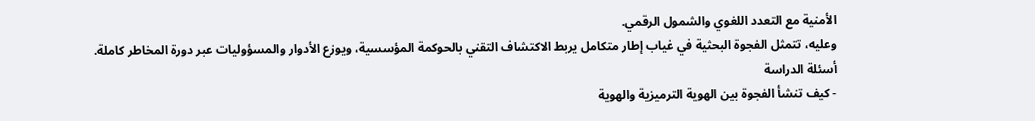الأمنية مع التعدد اللغوي والشمول الرقمي.
وعليه، تتمثل الفجوة البحثية في غياب إطار متكامل يربط الاكتشاف التقني بالحوكمة المؤسسية، ويوزع الأدوار والمسؤوليات عبر دورة المخاطر كاملة.
أسئلة الدراسة
- كيف تنشأ الفجوة بين الهوية الترميزية والهوية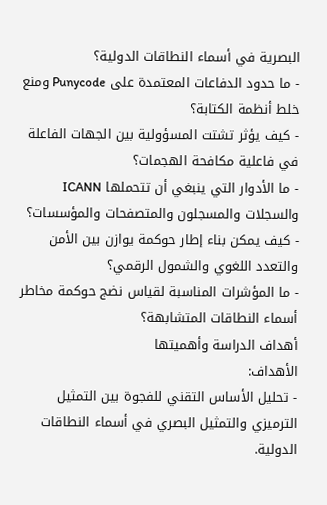البصرية في أسماء النطاقات الدولية؟
- ما حدود الدفاعات المعتمدة على Punycode ومنع خلط أنظمة الكتابة؟
- كيف يؤثر تشتت المسؤولية بين الجهات الفاعلة في فاعلية مكافحة الهجمات؟
- ما الأدوار التي ينبغي أن تتحملها ICANN والسجلات والمسجلون والمتصفحات والمؤسسات؟
- كيف يمكن بناء إطار حوكمة يوازن بين الأمن والتعدد اللغوي والشمول الرقمي؟
- ما المؤشرات المناسبة لقياس نضج حوكمة مخاطر أسماء النطاقات المتشابهة؟
أهداف الدراسة وأهميتها
الأهداف:
- تحليل الأساس التقني للفجوة بين التمثيل الترميزي والتمثيل البصري في أسماء النطاقات الدولية.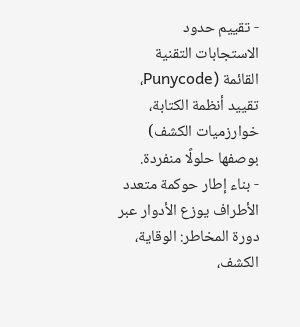- تقييم حدود الاستجابات التقنية القائمة (Punycode، تقييد أنظمة الكتابة، خوارزميات الكشف) بوصفها حلولًا منفردة.
- بناء إطار حوكمة متعدد الأطراف يوزع الأدوار عبر دورة المخاطر: الوقاية، الكشف،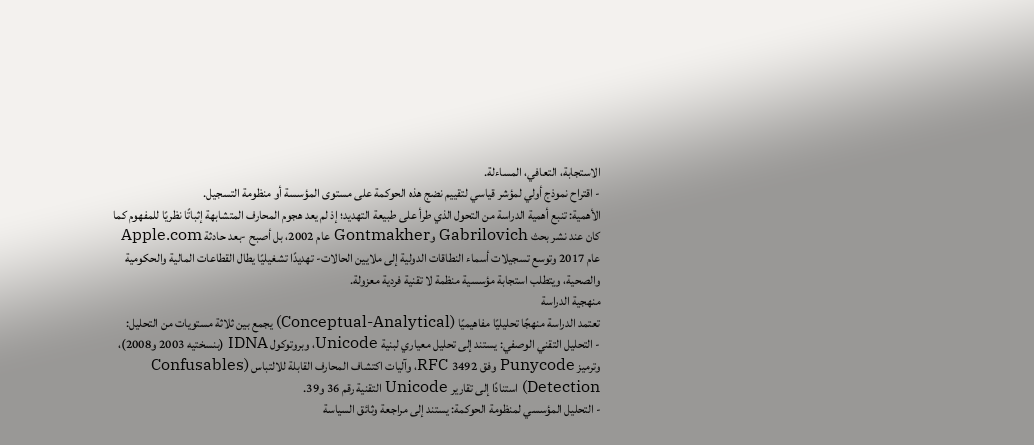الاستجابة، التعافي، المساءلة.
- اقتراح نموذج أولي لمؤشر قياسي لتقييم نضج هذه الحوكمة على مستوى المؤسسة أو منظومة التسجيل.
الأهمية: تنبع أهمية الدراسة من التحول الذي طرأ على طبيعة التهديد؛ إذ لم يعد هجوم المحارف المتشابهة إثباتًا نظريًا للمفهوم كما كان عند نشر بحث Gabrilovich وGontmakher عام 2002، بل أصبح -بعد حادثة Apple.com عام 2017 وتوسع تسجيلات أسماء النطاقات الدولية إلى ملايين الحالات- تهديدًا تشغيليًا يطال القطاعات المالية والحكومية والصحية، ويتطلب استجابة مؤسسية منظمة لا تقنية فردية معزولة.
منهجية الدراسة
تعتمد الدراسة منهجًا تحليليًا مفاهيميًا (Conceptual-Analytical) يجمع بين ثلاثة مستويات من التحليل:
- التحليل التقني الوصفي: يستند إلى تحليل معياري لبنية Unicode، وبروتوكول IDNA (بنسختيه 2003 و2008)، وترميز Punycode وفق RFC 3492، وآليات اكتشاف المحارف القابلة للالتباس (Confusables Detection) استنادًا إلى تقارير Unicode التقنية رقم 36 و39.
- التحليل المؤسسي لمنظومة الحوكمة: يستند إلى مراجعة وثائق السياسة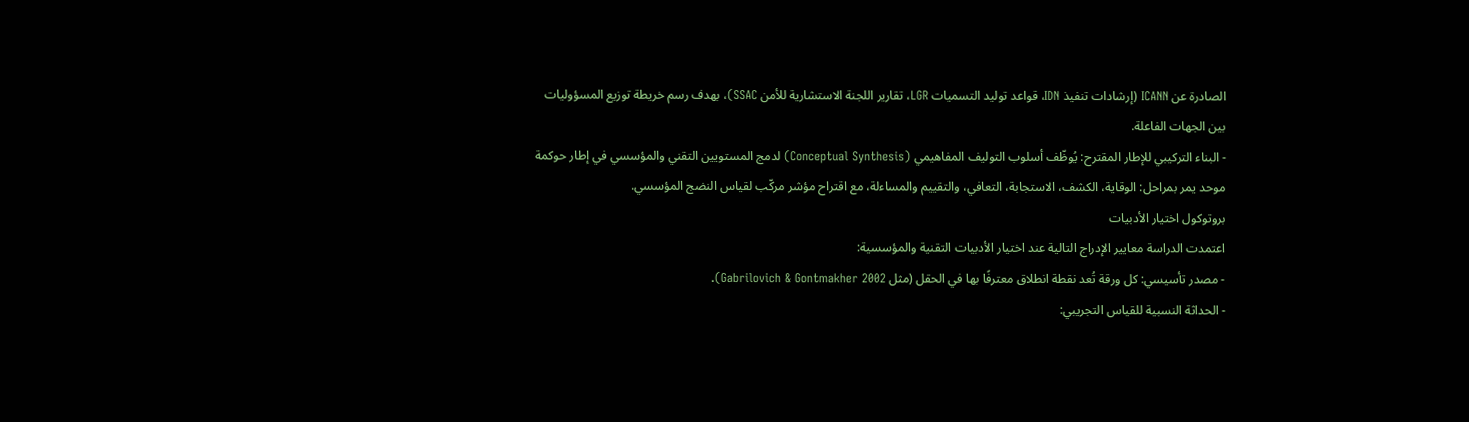الصادرة عن ICANN (إرشادات تنفيذ IDN، قواعد توليد التسميات LGR، تقارير اللجنة الاستشارية للأمن SSAC)، بهدف رسم خريطة توزيع المسؤوليات بين الجهات الفاعلة.
- البناء التركيبي للإطار المقترح: يُوظّف أسلوب التوليف المفاهيمي (Conceptual Synthesis) لدمج المستويين التقني والمؤسسي في إطار حوكمة موحد يمر بمراحل: الوقاية، الكشف، الاستجابة، التعافي، والتقييم والمساءلة، مع اقتراح مؤشر مركّب لقياس النضج المؤسسي.
بروتوكول اختيار الأدبيات
اعتمدت الدراسة معايير الإدراج التالية عند اختيار الأدبيات التقنية والمؤسسية:
- مصدر تأسيسي: كل ورقة تُعد نقطة انطلاق معترفًا بها في الحقل (مثل Gabrilovich & Gontmakher 2002).
- الحداثة النسبية للقياس التجريبي: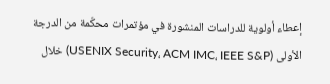إعطاء أولوية للدراسات المنشورة في مؤتمرات محكّمة من الدرجة الأولى (USENIX Security، ACM IMC، IEEE S&P) خلال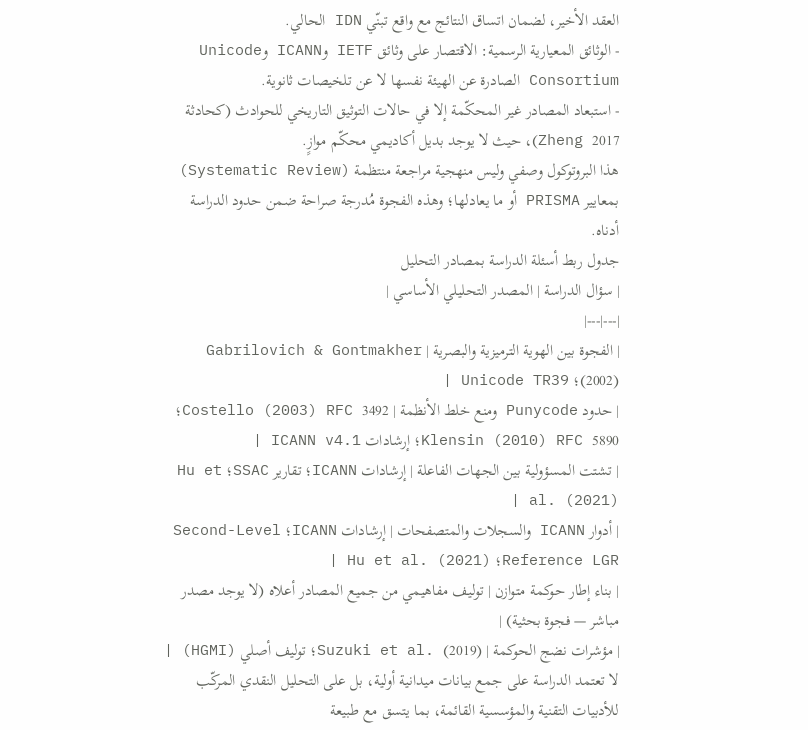العقد الأخير، لضمان اتساق النتائج مع واقع تبنّي IDN الحالي.
- الوثائق المعيارية الرسمية: الاقتصار على وثائق IETF وICANN وUnicode Consortium الصادرة عن الهيئة نفسها لا عن تلخيصات ثانوية.
- استبعاد المصادر غير المحكّمة إلا في حالات التوثيق التاريخي للحوادث (كحادثة Zheng 2017)، حيث لا يوجد بديل أكاديمي محكّم موازٍ.
هذا البروتوكول وصفي وليس منهجية مراجعة منتظمة (Systematic Review) بمعايير PRISMA أو ما يعادلها؛ وهذه الفجوة مُدرجة صراحة ضمن حدود الدراسة أدناه.
جدول ربط أسئلة الدراسة بمصادر التحليل
| سؤال الدراسة | المصدر التحليلي الأساسي |
|---|---|
| الفجوة بين الهوية الترميزية والبصرية | Gabrilovich & Gontmakher (2002)؛ Unicode TR39 |
| حدود Punycode ومنع خلط الأنظمة | Costello (2003) RFC 3492؛ Klensin (2010) RFC 5890؛ إرشادات ICANN v4.1 |
| تشتت المسؤولية بين الجهات الفاعلة | إرشادات ICANN؛ تقارير SSAC؛ Hu et al. (2021) |
| أدوار ICANN والسجلات والمتصفحات | إرشادات ICANN؛ Second-Level Reference LGR؛ Hu et al. (2021) |
| بناء إطار حوكمة متوازن | توليف مفاهيمي من جميع المصادر أعلاه (لا يوجد مصدر مباشر — فجوة بحثية) |
| مؤشرات نضج الحوكمة | Suzuki et al. (2019)؛ توليف أصلي (HGMI) |
لا تعتمد الدراسة على جمع بيانات ميدانية أولية، بل على التحليل النقدي المركّب للأدبيات التقنية والمؤسسية القائمة، بما يتسق مع طبيعة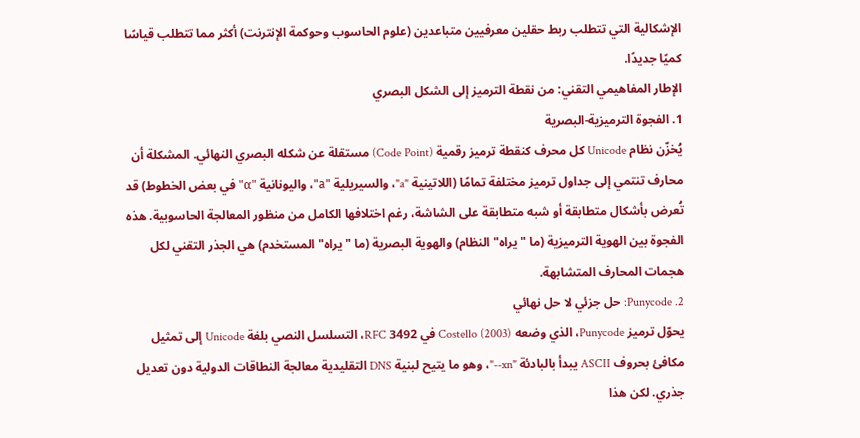الإشكالية التي تتطلب ربط حقلين معرفيين متباعدين (علوم الحاسوب وحوكمة الإنترنت) أكثر مما تتطلب قياسًا كميًا جديدًا.
الإطار المفاهيمي التقني: من نقطة الترميز إلى الشكل البصري
1. الفجوة الترميزية-البصرية
يُخزّن نظام Unicode كل محرف كنقطة ترميز رقمية (Code Point) مستقلة عن شكله البصري النهائي. المشكلة أن محارف تنتمي إلى جداول ترميز مختلفة تمامًا (اللاتينية "a"، والسيريلية "а"، واليونانية "α" في بعض الخطوط) قد تُعرض بأشكال متطابقة أو شبه متطابقة على الشاشة، رغم اختلافها الكامل من منظور المعالجة الحاسوبية. هذه الفجوة بين الهوية الترميزية (ما "يراه" النظام) والهوية البصرية (ما "يراه" المستخدم) هي الجذر التقني لكل هجمات المحارف المتشابهة.
2. Punycode: حل جزئي لا حل نهائي
يحوّل ترميز Punycode، الذي وضعه Costello (2003) في RFC 3492، التسلسل النصي بلغة Unicode إلى تمثيل مكافئ بحروف ASCII يبدأ بالبادئة "xn--"، وهو ما يتيح لبنية DNS التقليدية معالجة النطاقات الدولية دون تعديل جذري. لكن هذا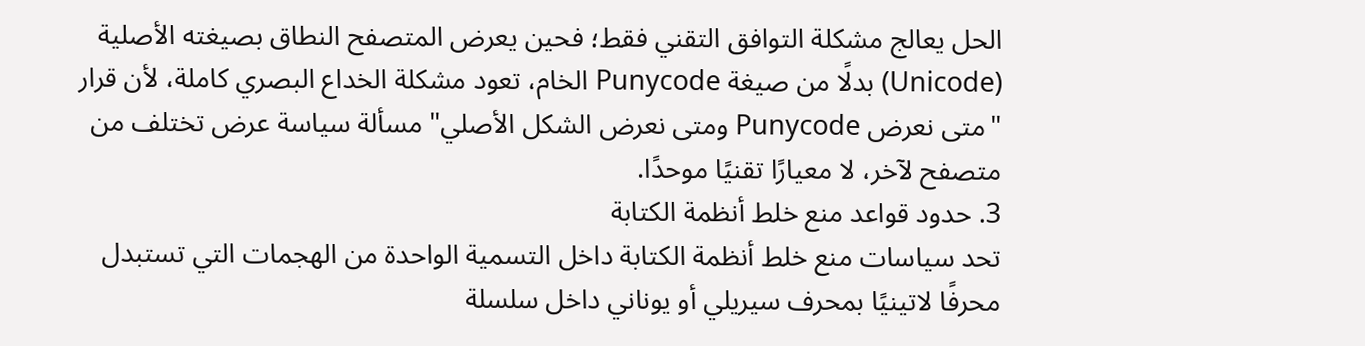الحل يعالج مشكلة التوافق التقني فقط؛ فحين يعرض المتصفح النطاق بصيغته الأصلية (Unicode) بدلًا من صيغة Punycode الخام، تعود مشكلة الخداع البصري كاملة، لأن قرار "متى نعرض Punycode ومتى نعرض الشكل الأصلي" مسألة سياسة عرض تختلف من متصفح لآخر، لا معيارًا تقنيًا موحدًا.
3. حدود قواعد منع خلط أنظمة الكتابة
تحد سياسات منع خلط أنظمة الكتابة داخل التسمية الواحدة من الهجمات التي تستبدل محرفًا لاتينيًا بمحرف سيريلي أو يوناني داخل سلسلة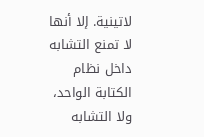لاتينية. إلا أنها لا تمنع التشابه داخل نظام الكتابة الواحد، ولا التشابه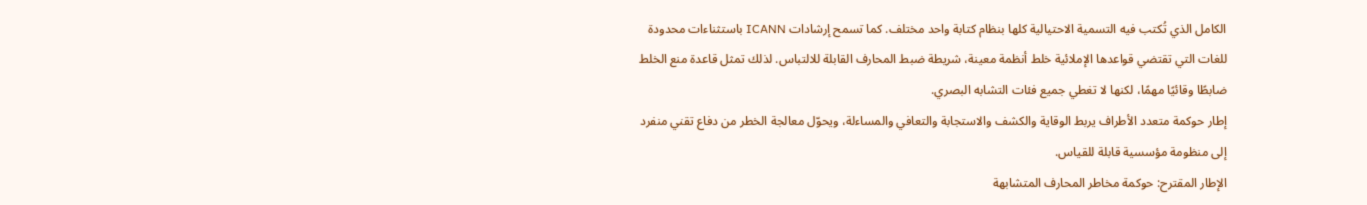الكامل الذي تُكتب فيه التسمية الاحتيالية كلها بنظام كتابة واحد مختلف. كما تسمح إرشادات ICANN باستثناءات محدودة للغات التي تقتضي قواعدها الإملائية خلط أنظمة معينة، شريطة ضبط المحارف القابلة للالتباس. لذلك تمثل قاعدة منع الخلط ضابطًا وقائيًا مهمًا، لكنها لا تغطي جميع فئات التشابه البصري.
إطار حوكمة متعدد الأطراف يربط الوقاية والكشف والاستجابة والتعافي والمساءلة، ويحوّل معالجة الخطر من دفاع تقني منفرد إلى منظومة مؤسسية قابلة للقياس.
الإطار المقترح: حوكمة مخاطر المحارف المتشابهة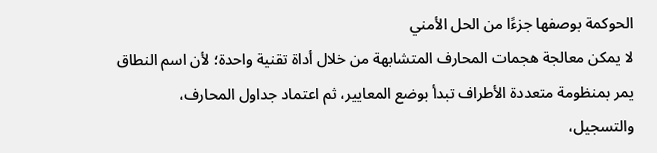الحوكمة بوصفها جزءًا من الحل الأمني
لا يمكن معالجة هجمات المحارف المتشابهة من خلال أداة تقنية واحدة؛ لأن اسم النطاق يمر بمنظومة متعددة الأطراف تبدأ بوضع المعايير، ثم اعتماد جداول المحارف، والتسجيل،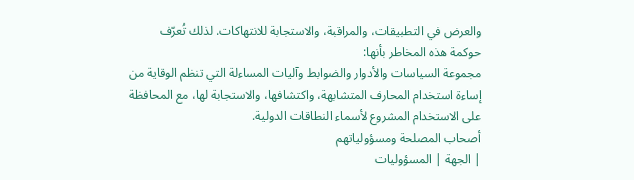والعرض في التطبيقات، والمراقبة، والاستجابة للانتهاكات. لذلك تُعرّف حوكمة هذه المخاطر بأنها:
مجموعة السياسات والأدوار والضوابط وآليات المساءلة التي تنظم الوقاية من إساءة استخدام المحارف المتشابهة، واكتشافها، والاستجابة لها، مع المحافظة على الاستخدام المشروع لأسماء النطاقات الدولية.
أصحاب المصلحة ومسؤولياتهم
| الجهة | المسؤوليات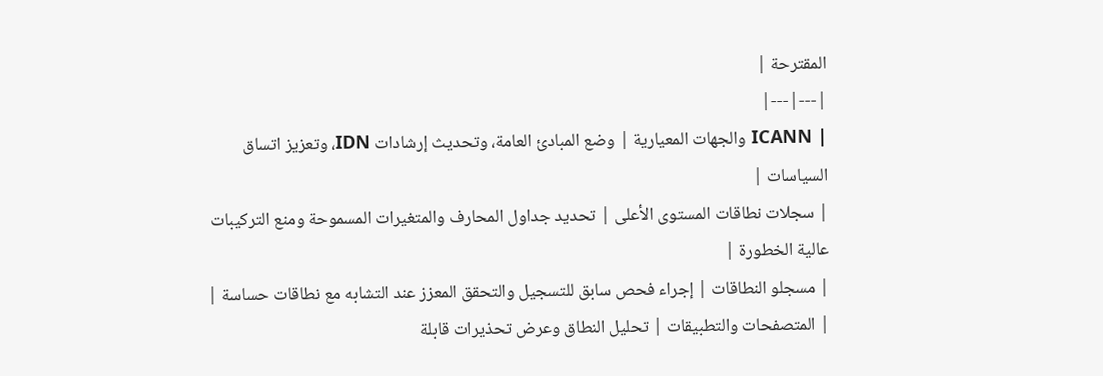المقترحة |
|---|---|
| ICANN والجهات المعيارية | وضع المبادئ العامة، وتحديث إرشادات IDN، وتعزيز اتساق السياسات |
| سجلات نطاقات المستوى الأعلى | تحديد جداول المحارف والمتغيرات المسموحة ومنع التركيبات عالية الخطورة |
| مسجلو النطاقات | إجراء فحص سابق للتسجيل والتحقق المعزز عند التشابه مع نطاقات حساسة |
| المتصفحات والتطبيقات | تحليل النطاق وعرض تحذيرات قابلة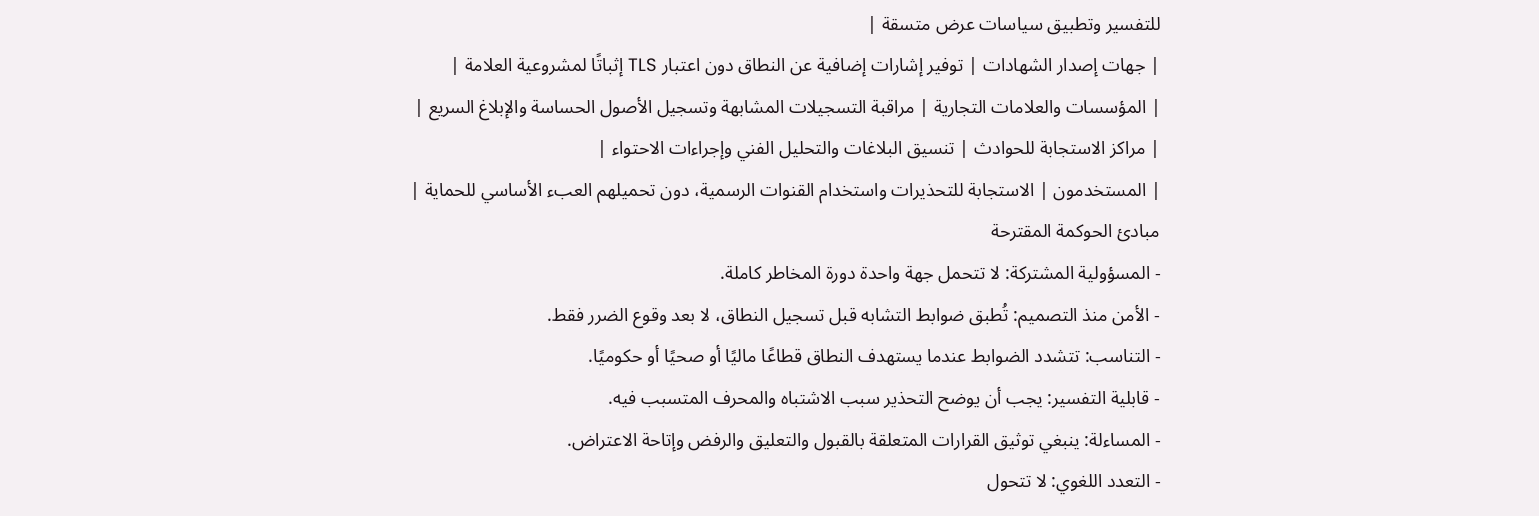للتفسير وتطبيق سياسات عرض متسقة |
| جهات إصدار الشهادات | توفير إشارات إضافية عن النطاق دون اعتبار TLS إثباتًا لمشروعية العلامة |
| المؤسسات والعلامات التجارية | مراقبة التسجيلات المشابهة وتسجيل الأصول الحساسة والإبلاغ السريع |
| مراكز الاستجابة للحوادث | تنسيق البلاغات والتحليل الفني وإجراءات الاحتواء |
| المستخدمون | الاستجابة للتحذيرات واستخدام القنوات الرسمية، دون تحميلهم العبء الأساسي للحماية |
مبادئ الحوكمة المقترحة
- المسؤولية المشتركة: لا تتحمل جهة واحدة دورة المخاطر كاملة.
- الأمن منذ التصميم: تُطبق ضوابط التشابه قبل تسجيل النطاق، لا بعد وقوع الضرر فقط.
- التناسب: تتشدد الضوابط عندما يستهدف النطاق قطاعًا ماليًا أو صحيًا أو حكوميًا.
- قابلية التفسير: يجب أن يوضح التحذير سبب الاشتباه والمحرف المتسبب فيه.
- المساءلة: ينبغي توثيق القرارات المتعلقة بالقبول والتعليق والرفض وإتاحة الاعتراض.
- التعدد اللغوي: لا تتحول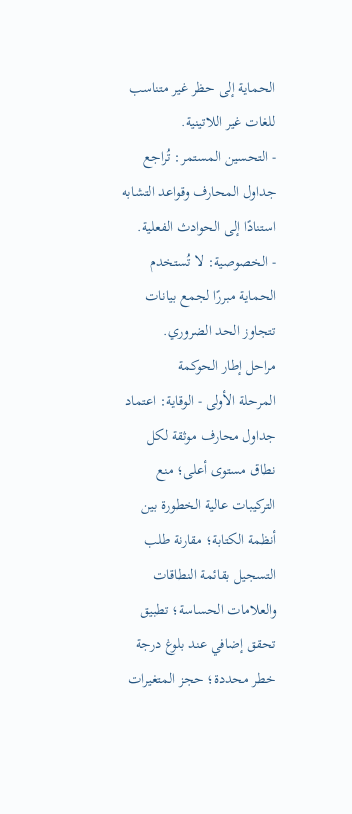الحماية إلى حظر غير متناسب للغات غير اللاتينية.
- التحسين المستمر: تُراجع جداول المحارف وقواعد التشابه استنادًا إلى الحوادث الفعلية.
- الخصوصية: لا تُستخدم الحماية مبررًا لجمع بيانات تتجاوز الحد الضروري.
مراحل إطار الحوكمة
المرحلة الأولى - الوقاية: اعتماد جداول محارف موثقة لكل نطاق مستوى أعلى؛ منع التركيبات عالية الخطورة بين أنظمة الكتابة؛ مقارنة طلب التسجيل بقائمة النطاقات والعلامات الحساسة؛ تطبيق تحقق إضافي عند بلوغ درجة خطر محددة؛ حجز المتغيرات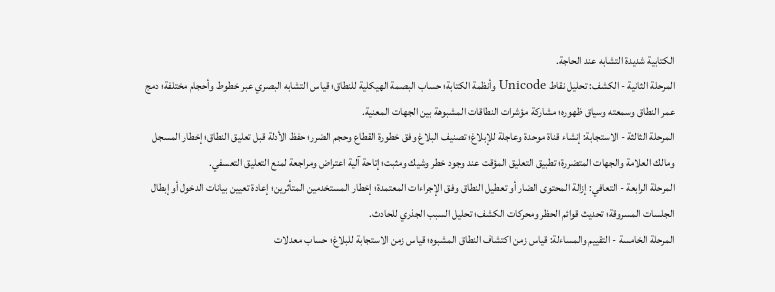الكتابية شديدة التشابه عند الحاجة.
المرحلة الثانية - الكشف: تحليل نقاط Unicode وأنظمة الكتابة؛ حساب البصمة الهيكلية للنطاق؛ قياس التشابه البصري عبر خطوط وأحجام مختلفة؛ دمج عمر النطاق وسمعته وسياق ظهوره؛ مشاركة مؤشرات النطاقات المشبوهة بين الجهات المعنية.
المرحلة الثالثة - الاستجابة: إنشاء قناة موحدة وعاجلة للإبلاغ؛ تصنيف البلاغ وفق خطورة القطاع وحجم الضرر؛ حفظ الأدلة قبل تعليق النطاق؛ إخطار المسجل ومالك العلامة والجهات المتضررة؛ تطبيق التعليق المؤقت عند وجود خطر وشيك ومثبت؛ إتاحة آلية اعتراض ومراجعة لمنع التعليق التعسفي.
المرحلة الرابعة - التعافي: إزالة المحتوى الضار أو تعطيل النطاق وفق الإجراءات المعتمدة؛ إخطار المستخدمين المتأثرين؛ إعادة تعيين بيانات الدخول أو إبطال الجلسات المسروقة؛ تحديث قوائم الحظر ومحركات الكشف؛ تحليل السبب الجذري للحادث.
المرحلة الخامسة - التقييم والمساءلة: قياس زمن اكتشاف النطاق المشبوه؛ قياس زمن الاستجابة للبلاغ؛ حساب معدلات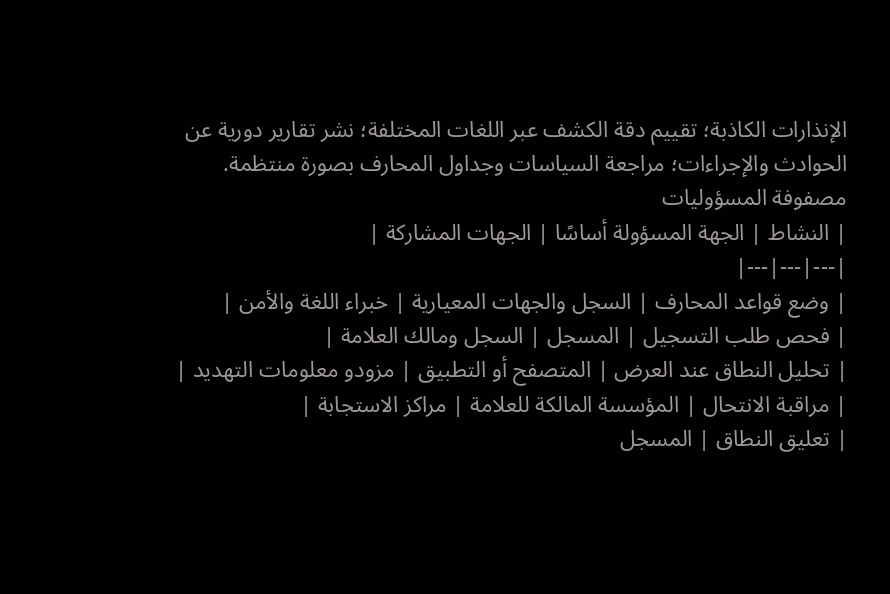الإنذارات الكاذبة؛ تقييم دقة الكشف عبر اللغات المختلفة؛ نشر تقارير دورية عن الحوادث والإجراءات؛ مراجعة السياسات وجداول المحارف بصورة منتظمة.
مصفوفة المسؤوليات
| النشاط | الجهة المسؤولة أساسًا | الجهات المشاركة |
|---|---|---|
| وضع قواعد المحارف | السجل والجهات المعيارية | خبراء اللغة والأمن |
| فحص طلب التسجيل | المسجل | السجل ومالك العلامة |
| تحليل النطاق عند العرض | المتصفح أو التطبيق | مزودو معلومات التهديد |
| مراقبة الانتحال | المؤسسة المالكة للعلامة | مراكز الاستجابة |
| تعليق النطاق | المسجل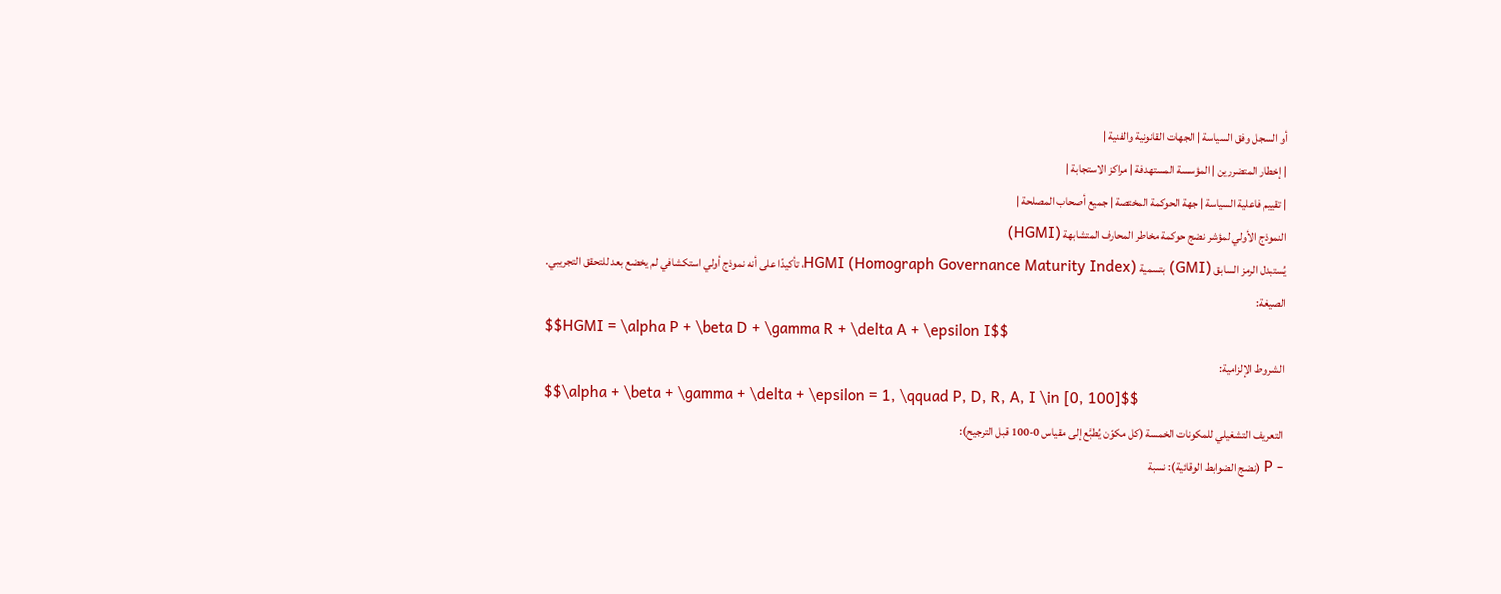أو السجل وفق السياسة | الجهات القانونية والفنية |
| إخطار المتضررين | المؤسسة المستهدفة | مراكز الاستجابة |
| تقييم فاعلية السياسة | جهة الحوكمة المختصة | جميع أصحاب المصلحة |
النموذج الأولي لمؤشر نضج حوكمة مخاطر المحارف المتشابهة (HGMI)
يُستبدل الرمز السابق (GMI) بتسمية HGMI (Homograph Governance Maturity Index)، تأكيدًا على أنه نموذج أولي استكشافي لم يخضع بعد للتحقق التجريبي.
الصيغة:
$$HGMI = \alpha P + \beta D + \gamma R + \delta A + \epsilon I$$
الشروط الإلزامية:
$$\alpha + \beta + \gamma + \delta + \epsilon = 1, \qquad P, D, R, A, I \in [0, 100]$$
التعريف التشغيلي للمكونات الخمسة (كل مكوّن يُطبَّع إلى مقياس 0-100 قبل الترجيح):
- P (نضج الضوابط الوقائية): نسبة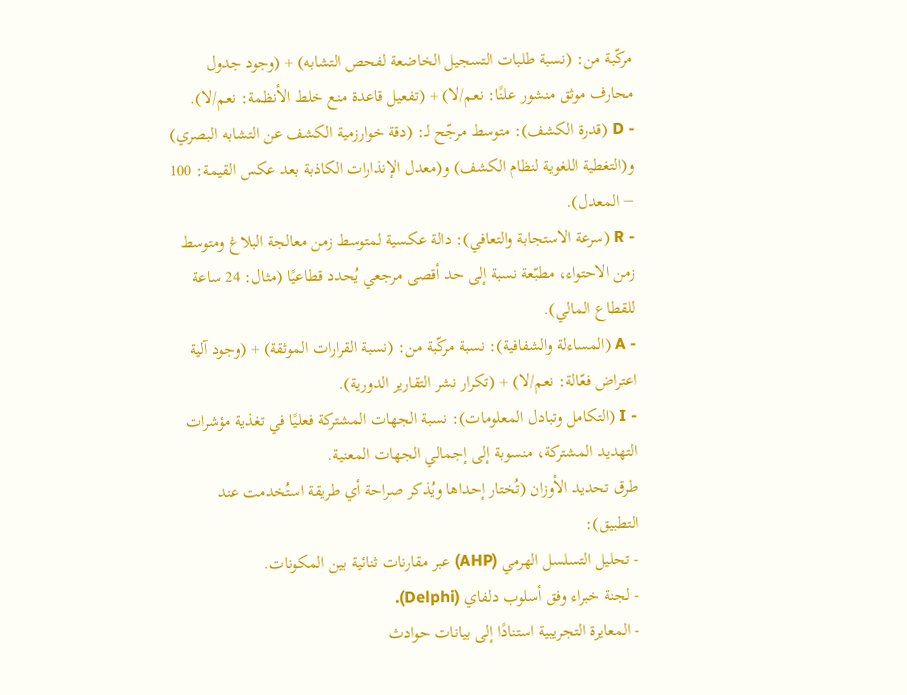مركّبة من: (نسبة طلبات التسجيل الخاضعة لفحص التشابه) + (وجود جدول محارف موثق منشور علنًا: نعم/لا) + (تفعيل قاعدة منع خلط الأنظمة: نعم/لا).
- D (قدرة الكشف): متوسط مرجّح لـ: (دقة خوارزمية الكشف عن التشابه البصري) و(التغطية اللغوية لنظام الكشف) و(معدل الإنذارات الكاذبة بعد عكس القيمة: 100 − المعدل).
- R (سرعة الاستجابة والتعافي): دالة عكسية لمتوسط زمن معالجة البلاغ ومتوسط زمن الاحتواء، مطبّعة نسبة إلى حد أقصى مرجعي يُحدد قطاعيًا (مثال: 24 ساعة للقطاع المالي).
- A (المساءلة والشفافية): نسبة مركّبة من: (نسبة القرارات الموثقة) + (وجود آلية اعتراض فعّالة: نعم/لا) + (تكرار نشر التقارير الدورية).
- I (التكامل وتبادل المعلومات): نسبة الجهات المشتركة فعليًا في تغذية مؤشرات التهديد المشتركة، منسوبة إلى إجمالي الجهات المعنية.
طرق تحديد الأوزان (تُختار إحداها ويُذكر صراحة أي طريقة استُخدمت عند التطبيق):
- تحليل التسلسل الهرمي (AHP) عبر مقارنات ثنائية بين المكونات.
- لجنة خبراء وفق أسلوب دلفاي (Delphi).
- المعايرة التجريبية استنادًا إلى بيانات حوادث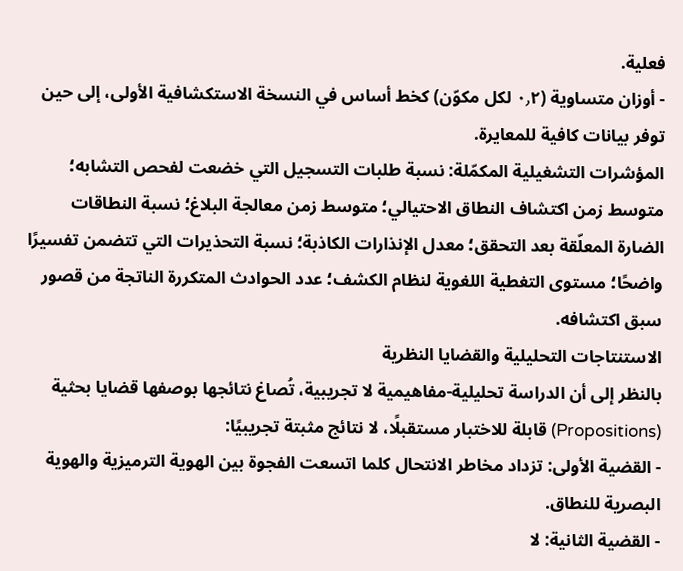فعلية.
- أوزان متساوية (٠٫٢ لكل مكوّن) كخط أساس في النسخة الاستكشافية الأولى، إلى حين توفر بيانات كافية للمعايرة.
المؤشرات التشغيلية المكمّلة: نسبة طلبات التسجيل التي خضعت لفحص التشابه؛ متوسط زمن اكتشاف النطاق الاحتيالي؛ متوسط زمن معالجة البلاغ؛ نسبة النطاقات الضارة المعلّقة بعد التحقق؛ معدل الإنذارات الكاذبة؛ نسبة التحذيرات التي تتضمن تفسيرًا واضحًا؛ مستوى التغطية اللغوية لنظام الكشف؛ عدد الحوادث المتكررة الناتجة من قصور سبق اكتشافه.
الاستنتاجات التحليلية والقضايا النظرية
بالنظر إلى أن الدراسة تحليلية-مفاهيمية لا تجريبية، تُصاغ نتائجها بوصفها قضايا بحثية (Propositions) قابلة للاختبار مستقبلًا، لا نتائج مثبتة تجريبيًا:
- القضية الأولى: تزداد مخاطر الانتحال كلما اتسعت الفجوة بين الهوية الترميزية والهوية البصرية للنطاق.
- القضية الثانية: لا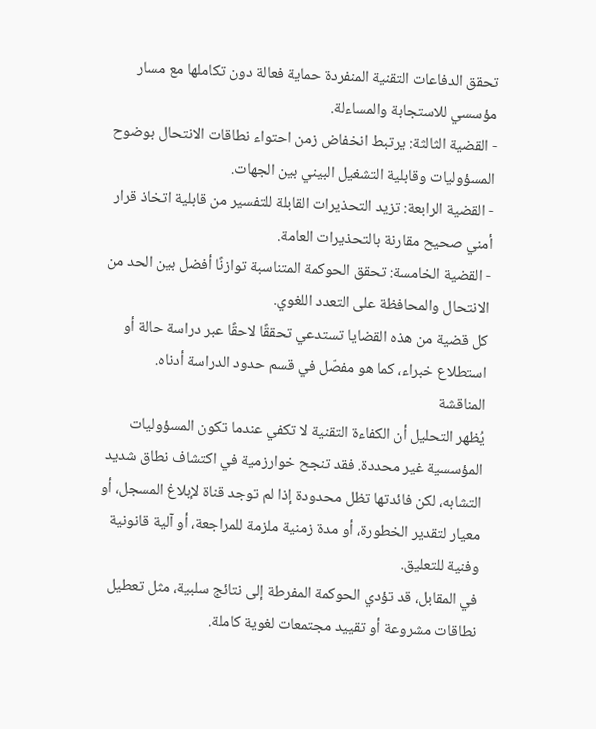تحقق الدفاعات التقنية المنفردة حماية فعالة دون تكاملها مع مسار مؤسسي للاستجابة والمساءلة.
- القضية الثالثة: يرتبط انخفاض زمن احتواء نطاقات الانتحال بوضوح المسؤوليات وقابلية التشغيل البيني بين الجهات.
- القضية الرابعة: تزيد التحذيرات القابلة للتفسير من قابلية اتخاذ قرار أمني صحيح مقارنة بالتحذيرات العامة.
- القضية الخامسة: تحقق الحوكمة المتناسبة توازنًا أفضل بين الحد من الانتحال والمحافظة على التعدد اللغوي.
كل قضية من هذه القضايا تستدعي تحققًا لاحقًا عبر دراسة حالة أو استطلاع خبراء، كما هو مفصّل في قسم حدود الدراسة أدناه.
المناقشة
يُظهر التحليل أن الكفاءة التقنية لا تكفي عندما تكون المسؤوليات المؤسسية غير محددة. فقد تنجح خوارزمية في اكتشاف نطاق شديد التشابه، لكن فائدتها تظل محدودة إذا لم توجد قناة لإبلاغ المسجل، أو معيار لتقدير الخطورة، أو مدة زمنية ملزمة للمراجعة، أو آلية قانونية وفنية للتعليق.
في المقابل، قد تؤدي الحوكمة المفرطة إلى نتائج سلبية، مثل تعطيل نطاقات مشروعة أو تقييد مجتمعات لغوية كاملة.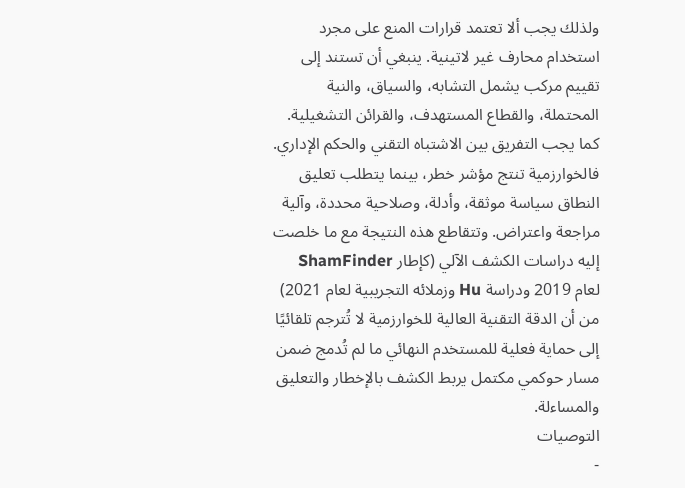ولذلك يجب ألا تعتمد قرارات المنع على مجرد استخدام محارف غير لاتينية. ينبغي أن تستند إلى تقييم مركب يشمل التشابه، والسياق، والنية المحتملة، والقطاع المستهدف، والقرائن التشغيلية.
كما يجب التفريق بين الاشتباه التقني والحكم الإداري. فالخوارزمية تنتج مؤشر خطر، بينما يتطلب تعليق النطاق سياسة موثقة، وأدلة، وصلاحية محددة، وآلية مراجعة واعتراض. وتتقاطع هذه النتيجة مع ما خلصت إليه دراسات الكشف الآلي (كإطار ShamFinder لعام 2019 ودراسة Hu وزملائه التجريبية لعام 2021) من أن الدقة التقنية العالية للخوارزمية لا تُترجم تلقائيًا إلى حماية فعلية للمستخدم النهائي ما لم تُدمج ضمن مسار حوكمي مكتمل يربط الكشف بالإخطار والتعليق والمساءلة.
التوصيات
-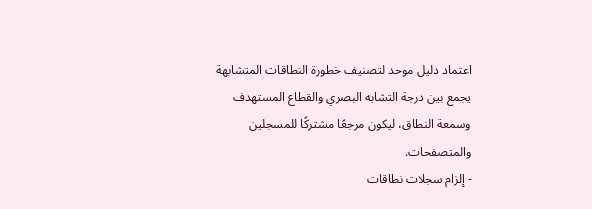اعتماد دليل موحد لتصنيف خطورة النطاقات المتشابهة يجمع بين درجة التشابه البصري والقطاع المستهدف وسمعة النطاق، ليكون مرجعًا مشتركًا للمسجلين والمتصفحات.
- إلزام سجلات نطاقات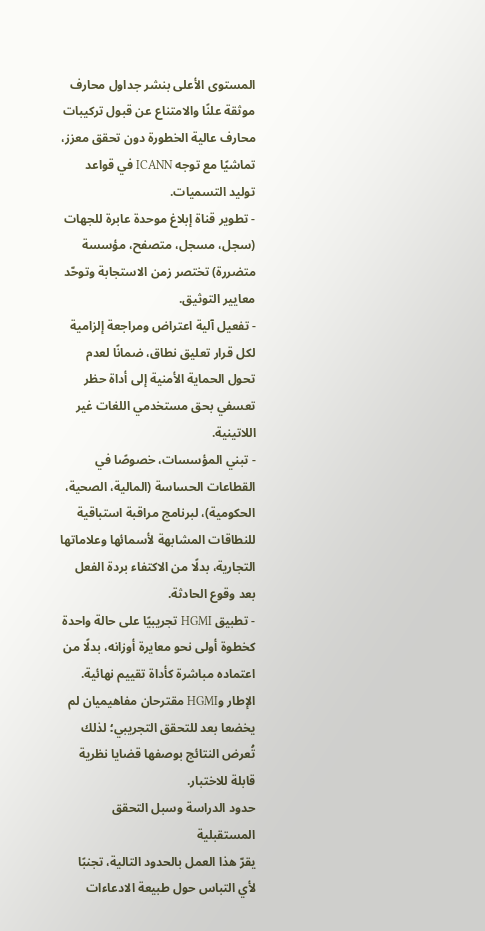المستوى الأعلى بنشر جداول محارف موثقة علنًا والامتناع عن قبول تركيبات محارف عالية الخطورة دون تحقق معزز، تماشيًا مع توجه ICANN في قواعد توليد التسميات.
- تطوير قناة إبلاغ موحدة عابرة للجهات (سجل، مسجل، متصفح، مؤسسة متضررة) تختصر زمن الاستجابة وتوحّد معايير التوثيق.
- تفعيل آلية اعتراض ومراجعة إلزامية لكل قرار تعليق نطاق، ضمانًا لعدم تحول الحماية الأمنية إلى أداة حظر تعسفي بحق مستخدمي اللغات غير اللاتينية.
- تبني المؤسسات، خصوصًا في القطاعات الحساسة (المالية، الصحية، الحكومية)، لبرنامج مراقبة استباقية للنطاقات المشابهة لأسمائها وعلاماتها التجارية، بدلًا من الاكتفاء بردة الفعل بعد وقوع الحادثة.
- تطبيق HGMI تجريبيًا على حالة واحدة كخطوة أولى نحو معايرة أوزانه، بدلًا من اعتماده مباشرة كأداة تقييم نهائية.
الإطار وHGMI مقترحان مفاهيميان لم يخضعا بعد للتحقق التجريبي؛ لذلك تُعرض النتائج بوصفها قضايا نظرية قابلة للاختبار.
حدود الدراسة وسبل التحقق المستقبلية
يقرّ هذا العمل بالحدود التالية، تجنبًا لأي التباس حول طبيعة الادعاءات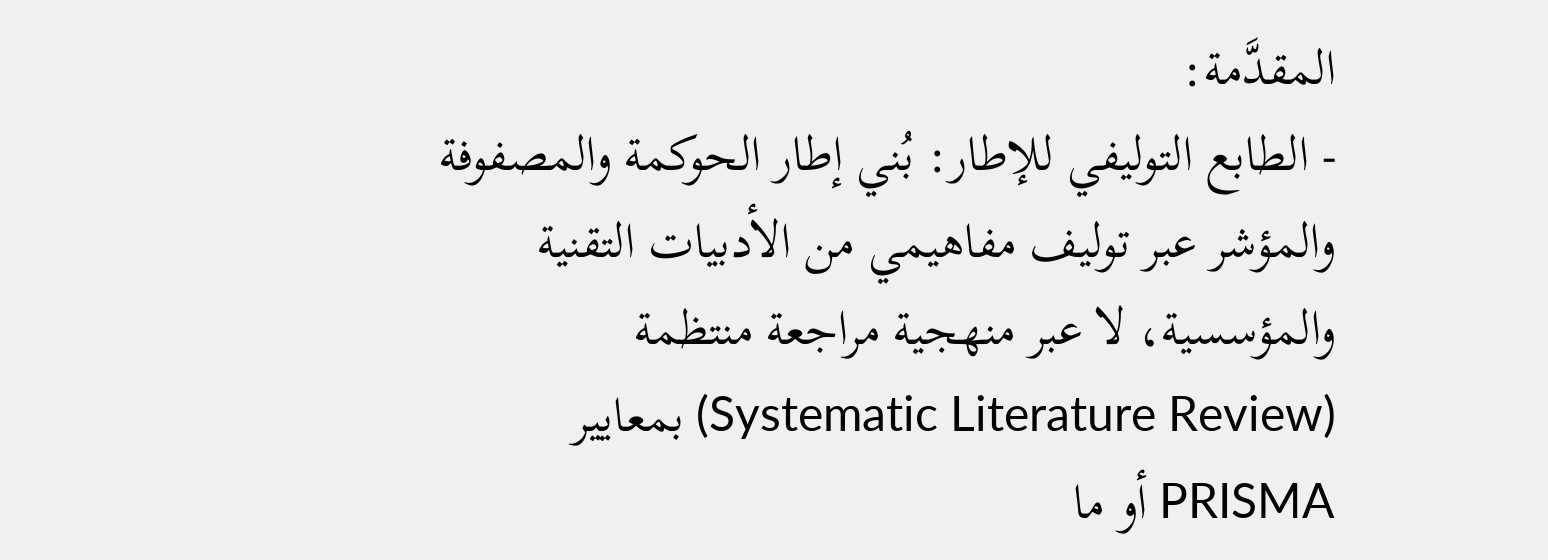المقدَّمة:
- الطابع التوليفي للإطار: بُني إطار الحوكمة والمصفوفة والمؤشر عبر توليف مفاهيمي من الأدبيات التقنية والمؤسسية، لا عبر منهجية مراجعة منتظمة (Systematic Literature Review) بمعايير PRISMA أو ما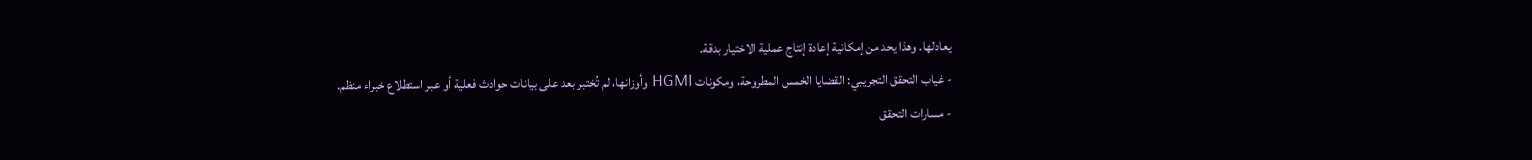يعادلها. وهذا يحد من إمكانية إعادة إنتاج عملية الاختيار بدقة.
- غياب التحقق التجريبي: القضايا الخمس المطروحة، ومكونات HGMI وأوزانها، لم تُختبر بعد على بيانات حوادث فعلية أو عبر استطلاع خبراء منظم.
- مسارات التحقق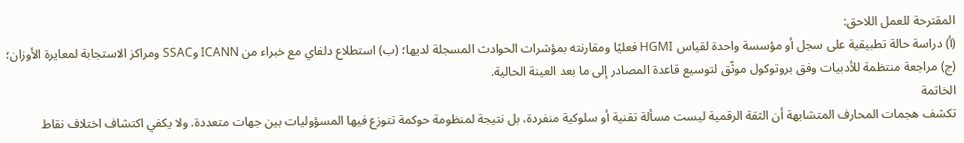المقترحة للعمل اللاحق:
(أ) دراسة حالة تطبيقية على سجل أو مؤسسة واحدة لقياس HGMI فعليًا ومقارنته بمؤشرات الحوادث المسجلة لديها؛ (ب) استطلاع دلفاي مع خبراء من ICANN وSSAC ومراكز الاستجابة لمعايرة الأوزان؛ (ج) مراجعة منتظمة للأدبيات وفق بروتوكول موثّق لتوسيع قاعدة المصادر إلى ما بعد العينة الحالية.
الخاتمة
تكشف هجمات المحارف المتشابهة أن الثقة الرقمية ليست مسألة تقنية أو سلوكية منفردة، بل نتيجة لمنظومة حوكمة تتوزع فيها المسؤوليات بين جهات متعددة. ولا يكفي اكتشاف اختلاف نقاط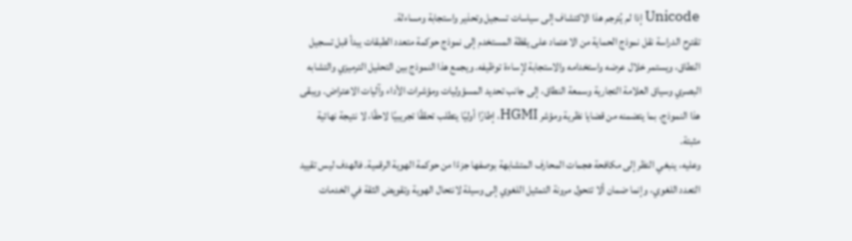Unicode إذا لم يُترجم هذا الاكتشاف إلى سياسات تسجيل وتحذير واستجابة ومساءلة.
تقترح الدراسة نقل نموذج الحماية من الاعتماد على يقظة المستخدم إلى نموذج حوكمة متعدد الطبقات يبدأ قبل تسجيل النطاق، ويستمر خلال عرضه واستخدامه والاستجابة لإساءة توظيفه. ويجمع هذا النموذج بين التحليل الترميزي والتشابه البصري وسياق العلامة التجارية وسمعة النطاق، إلى جانب تحديد المسؤوليات ومؤشرات الأداء وآليات الاعتراض. ويبقى هذا النموذج، بما يتضمنه من قضايا نظرية ومؤشر HGMI، إطارًا أوليًا يتطلب تحققًا تجريبيًا لاحقًا، لا نتيجة نهائية مثبتة.
وعليه، ينبغي النظر إلى مكافحة هجمات المحارف المتشابهة بوصفها جزءًا من حوكمة الهوية الرقمية. فالهدف ليس تقييد التعدد اللغوي، وإنما ضمان ألا تتحول مرونة التمثيل اللغوي إلى وسيلة لانتحال الهوية وتقويض الثقة في الخدمات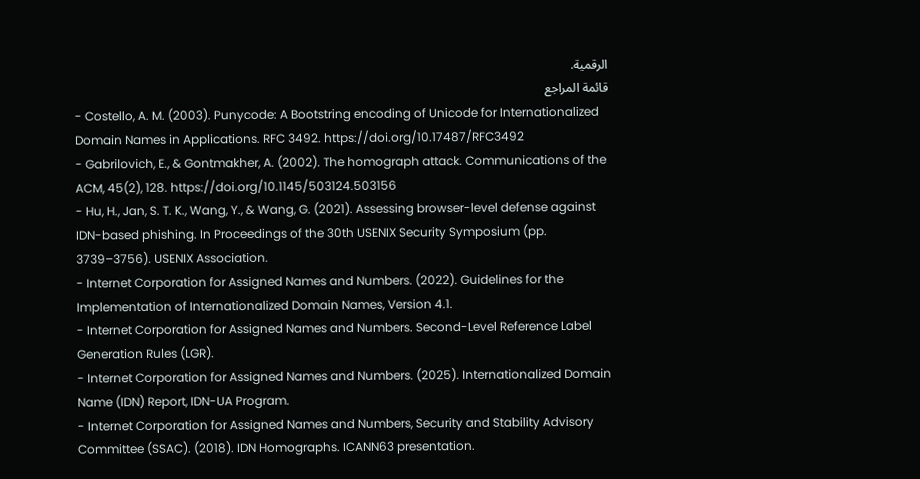الرقمية.
قائمة المراجع
- Costello, A. M. (2003). Punycode: A Bootstring encoding of Unicode for Internationalized Domain Names in Applications. RFC 3492. https://doi.org/10.17487/RFC3492
- Gabrilovich, E., & Gontmakher, A. (2002). The homograph attack. Communications of the ACM, 45(2), 128. https://doi.org/10.1145/503124.503156
- Hu, H., Jan, S. T. K., Wang, Y., & Wang, G. (2021). Assessing browser-level defense against IDN-based phishing. In Proceedings of the 30th USENIX Security Symposium (pp. 3739–3756). USENIX Association.
- Internet Corporation for Assigned Names and Numbers. (2022). Guidelines for the Implementation of Internationalized Domain Names, Version 4.1.
- Internet Corporation for Assigned Names and Numbers. Second-Level Reference Label Generation Rules (LGR).
- Internet Corporation for Assigned Names and Numbers. (2025). Internationalized Domain Name (IDN) Report, IDN-UA Program.
- Internet Corporation for Assigned Names and Numbers, Security and Stability Advisory Committee (SSAC). (2018). IDN Homographs. ICANN63 presentation.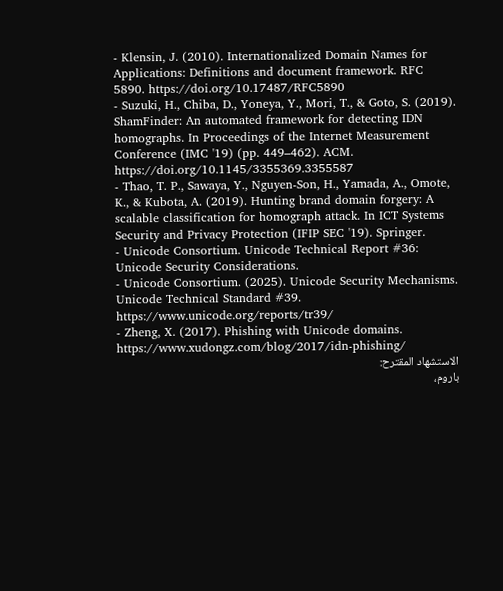- Klensin, J. (2010). Internationalized Domain Names for Applications: Definitions and document framework. RFC 5890. https://doi.org/10.17487/RFC5890
- Suzuki, H., Chiba, D., Yoneya, Y., Mori, T., & Goto, S. (2019). ShamFinder: An automated framework for detecting IDN homographs. In Proceedings of the Internet Measurement Conference (IMC '19) (pp. 449–462). ACM. https://doi.org/10.1145/3355369.3355587
- Thao, T. P., Sawaya, Y., Nguyen-Son, H., Yamada, A., Omote, K., & Kubota, A. (2019). Hunting brand domain forgery: A scalable classification for homograph attack. In ICT Systems Security and Privacy Protection (IFIP SEC '19). Springer.
- Unicode Consortium. Unicode Technical Report #36: Unicode Security Considerations.
- Unicode Consortium. (2025). Unicode Security Mechanisms. Unicode Technical Standard #39. https://www.unicode.org/reports/tr39/
- Zheng, X. (2017). Phishing with Unicode domains. https://www.xudongz.com/blog/2017/idn-phishing/
الاستشهاد المقترح:
باروم،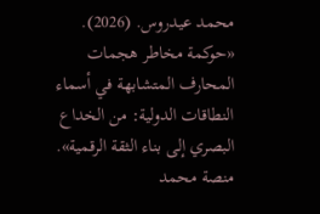محمد عيدروس. (2026). «حوكمة مخاطر هجمات المحارف المتشابهة في أسماء النطاقات الدولية: من الخداع البصري إلى بناء الثقة الرقمية». منصة محمد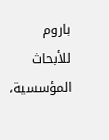باروم للأبحاث المؤسسية،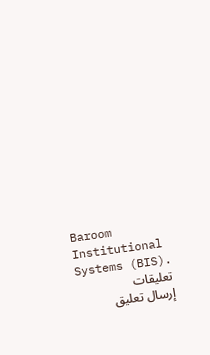Baroom Institutional Systems (BIS).
تعليقات
إرسال تعليق